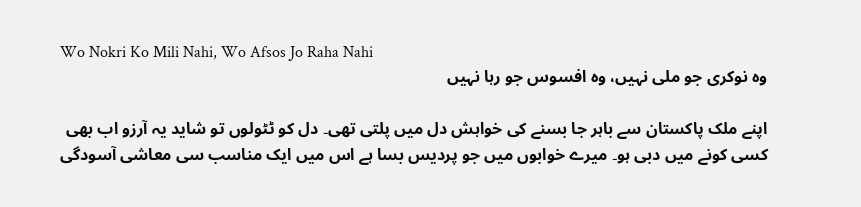Wo Nokri Ko Mili Nahi, Wo Afsos Jo Raha Nahi
وہ نوکری جو ملی نہیں، وہ افسوس جو رہا نہیں

اپنے ملک پاکستان سے باہر جا بسنے کی خواہش دل میں پلتی تھی۔ دل کو ٹٹولوں تو شاید یہ آرزو اب بھی کسی کونے میں دبی ہو۔ میرے خوابوں میں جو پردیس بسا ہے اس میں ایک مناسب سی معاشی آسودگی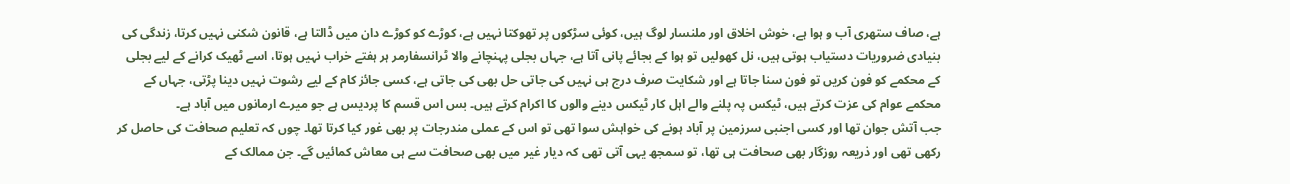ہے، صاف ستھری آب و ہوا ہے، خوش اخلاق اور ملنسار لوگ ہیں، کوئی سڑکوں پر تھوکتا نہیں ہے، کوڑے کو کوڑے دان میں ڈالتا ہے، قانون شکنی نہیں کرتا، زندگی کی بنیادی ضروریات دستیاب ہوتی ہیں، نل کھولیں تو ہوا کے بجائے پانی آتا ہے، جہاں بجلی پہنچانے والا ٹرانسفارمر ہر ہفتے خراب نہیں ہوتا، اسے ٹھیک کرانے کے لیے بجلی کے محکمے کو فون کریں تو فون سنا جاتا ہے اور شکایت صرف درج ہی نہیں کی جاتی حل بھی کی جاتی ہے، کسی جائز کام کے لیے رشوت نہیں دینا پڑتی، جہاں کے محکمے عوام کی عزت کرتے ہیں، ٹیکس پہ پلنے والے اہل کار ٹیکس دینے والوں کا اکرام کرتے ہیں۔ بس اس قسم کا پردیس ہے جو میرے ارمانوں میں آباد ہے۔
جب آتش جوان تھا اور کسی اجنبی سرزمین پر آباد ہونے کی خواہش سوا تھی تو اس کے عملی مندرجات پر بھی غور کیا کرتا تھا۔ چوں کہ تعلیم صحافت کی حاصل کر رکھی تھی اور ذریعہ روزگار بھی صحافت ہی تھا، تو سمجھ یہی آتی تھی کہ دیار غیر میں بھی صحافت سے ہی معاش کمائیں گے۔ جن ممالک کے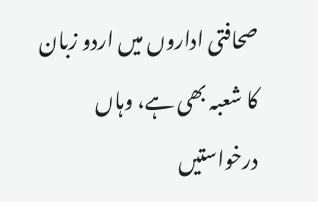صحافتی اداروں میں اردو زبان کا شعبہ بھی ہے، وہاں درخواستیں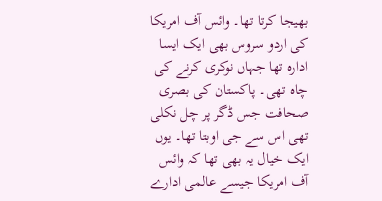بھیجا کرتا تھا۔ وائس آف امریکا کی اردو سروس بھی ایک ایسا ادارہ تھا جہاں نوکری کرنے کی چاہ تھی۔ پاکستان کی بصری صحافت جس ڈگر پر چل نکلی تھی اس سے جی اوبتا تھا۔ یوں ایک خیال یہ بھی تھا کہ وائس آف امریکا جیسے عالمی ادارے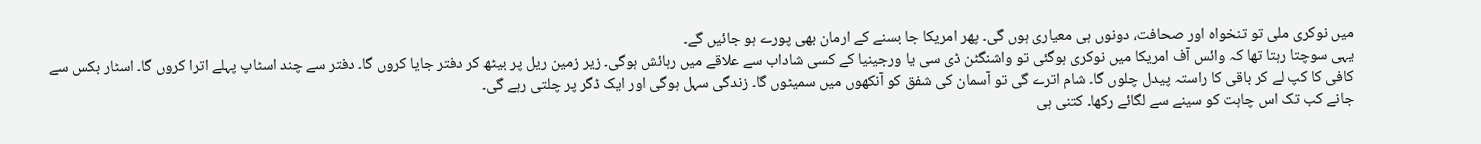میں نوکری ملی تو تنخواہ اور صحافت، دونوں ہی معیاری ہوں گی۔ پھر امریکا جا بسنے کے ارمان بھی پورے ہو جائیں گے۔
یہی سوچتا رہتا تھا کہ وائس آف امریکا میں نوکری ہوگئی تو واشنگٹن ڈی سی یا ورجینیا کے کسی شاداب سے علاقے میں رہائش ہوگی۔ زیر زمین ریل پر بیٹھ کر دفتر جایا کروں گا۔ دفتر سے چند اسٹاپ پہلے اترا کروں گا۔ اسٹار بکس سے کافی کا کپ لے کر باقی کا راستہ پیدل چلوں گا۔ شام اترے گی تو آسمان کی شفق کو آنکھوں میں سمیٹوں گا۔ زندگی سہل ہوگی اور ایک ڈگر پر چلتی رہے گی۔
جانے کب تک اس چاہت کو سینے سے لگائے رکھا۔ کتنی ہی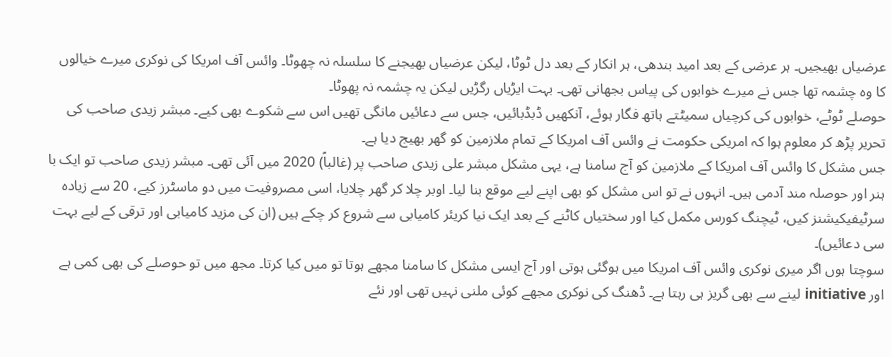عرضیاں بھیجیں۔ ہر عرضی کے بعد امید بندھی، ہر انکار کے بعد دل ٹوٹا، لیکن عرضیاں بھیجنے کا سلسلہ نہ چھوٹا۔ وائس آف امریکا کی نوکری میرے خیالوں کا وہ چشمہ تھا جس نے میرے خوابوں کی پیاس بجھانی تھی۔ بہت ایڑیاں رگڑیں لیکن یہ چشمہ نہ پھوٹا۔
حوصلے ٹوٹے، خوابوں کی کرچیاں سمیٹتے ہاتھ فگار ہوئے، آنکھیں ڈبڈبائیں، جس سے دعائیں مانگی تھیں اس سے شکوے بھی کیے۔ مبشر زیدی صاحب کی تحریر پڑھ کر معلوم ہوا کہ امریکی حکومت نے وائس آف امریکا کے تمام ملازمین کو گھر بھیج دیا ہے۔
جس مشکل کا وائس آف امریکا کے ملازمین کو آج سامنا ہے، یہی مشکل مبشر علی زیدی صاحب پر (غالباً) 2020 میں آئی تھی۔ مبشر زیدی صاحب تو ایک با ہنر اور حوصلہ مند آدمی ہیں۔ انہوں نے تو اس مشکل کو بھی اپنے لیے موقع بنا لیا۔ اوبر چلا کر گھر چلایا، اسی مصروفیت میں دو ماسٹرز کیے، 20 سے زیادہ سرٹیفیکیشنز کیں، ٹیچنگ کورس مکمل کیا اور سختیاں کاٹنے کے بعد ایک نیا کریئر کامیابی سے شروع کر چکے ہیں (ان کی مزید کامیابی اور ترقی کے لیے بہت سی دعائیں)۔
سوچتا ہوں اگر میری نوکری وائس آف امریکا میں ہوگئی ہوتی اور آج ایسی مشکل کا سامنا مجھے ہوتا تو میں کیا کرتا۔ مجھ میں تو حوصلے کی بھی کمی ہے اور initiative لینے سے بھی گریز ہی رہتا ہے۔ ڈھنگ کی نوکری مجھے کوئی ملنی نہیں تھی اور نئے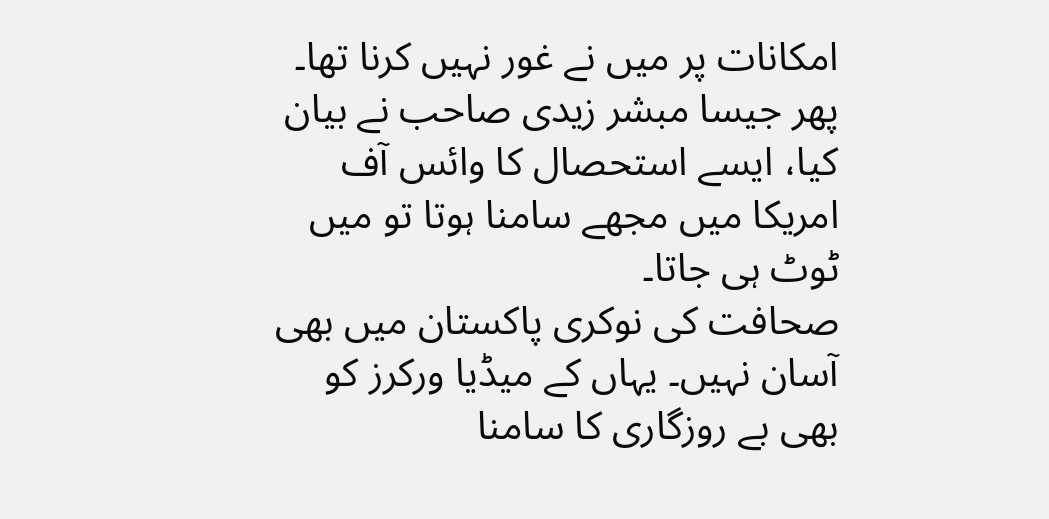امکانات پر میں نے غور نہیں کرنا تھا۔ پھر جیسا مبشر زیدی صاحب نے بیان کیا، ایسے استحصال کا وائس آف امریکا میں مجھے سامنا ہوتا تو میں ٹوٹ ہی جاتا۔
صحافت کی نوکری پاکستان میں بھی آسان نہیں۔ یہاں کے میڈیا ورکرز کو بھی بے روزگاری کا سامنا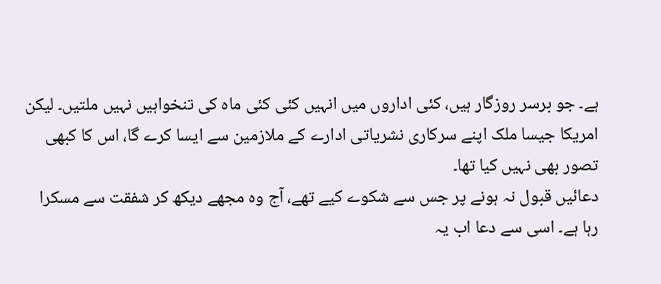ہے۔ جو برسر روزگار ہیں، کئی اداروں میں انہیں کئی کئی ماہ کی تنخواہیں نہیں ملتیں۔ لیکن امریکا جیسا ملک اپنے سرکاری نشریاتی ادارے کے ملازمین سے ایسا کرے گا، اس کا کبھی تصور بھی نہیں کیا تھا۔
دعائیں قبول نہ ہونے پر جس سے شکوے کیے تھے، آج وہ مجھے دیکھ کر شفقت سے مسکرا رہا ہے۔ اسی سے دعا اب یہ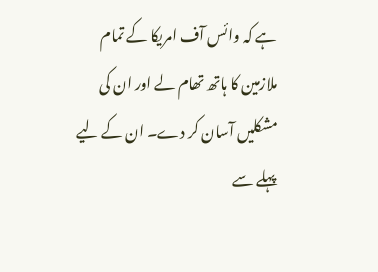ہے کہ وائس آف امریکا کے تمام ملازمین کا ہاتھ تھام لے اور ان کی مشکلیں آسان کر دے۔ ان کے لیے پہلے سے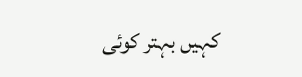کہیں بہتر کوئی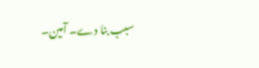سبب بنا دے۔ آمین۔